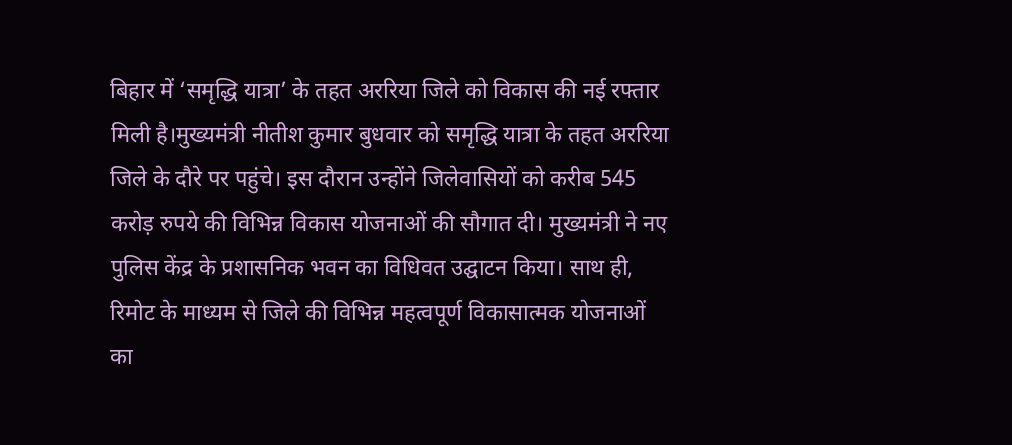बिहार में ‘समृद्धि यात्रा’ के तहत अररिया जिले को विकास की नई रफ्तार मिली है।मुख्यमंत्री नीतीश कुमार बुधवार को समृद्धि यात्रा के तहत अररिया जिले के दौरे पर पहुंचे। इस दौरान उन्होंने जिलेवासियों को करीब 545 करोड़ रुपये की विभिन्न विकास योजनाओं की सौगात दी। मुख्यमंत्री ने नए पुलिस केंद्र के प्रशासनिक भवन का विधिवत उद्घाटन किया। साथ ही, रिमोट के माध्यम से जिले की विभिन्न महत्वपूर्ण विकासात्मक योजनाओं का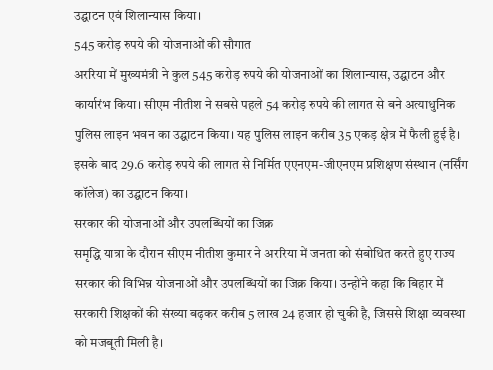उद्घाटन एवं शिलान्यास किया।
545 करोड़ रुपये की योजनाओं की सौगात
अररिया में मुख्यमंत्री ने कुल 545 करोड़ रुपये की योजनाओं का शिलान्यास, उद्घाटन और कार्यारंभ किया। सीएम नीतीश ने सबसे पहले 54 करोड़ रुपये की लागत से बने अत्याधुनिक पुलिस लाइन भवन का उद्घाटन किया। यह पुलिस लाइन करीब 35 एकड़ क्षेत्र में फैली हुई है। इसके बाद 29.6 करोड़ रुपये की लागत से निर्मित एएनएम-जीएनएम प्रशिक्षण संस्थान (नर्सिंग कॉलेज) का उद्घाटन किया।
सरकार की योजनाओं और उपलब्धियों का जिक्र
समृद्धि यात्रा के दौरान सीएम नीतीश कुमार ने अररिया में जनता को संबोधित करते हुए राज्य सरकार की विभिन्न योजनाओं और उपलब्धियों का जिक्र किया। उन्होंने कहा कि बिहार में सरकारी शिक्षकों की संख्या बढ़कर करीब 5 लाख 24 हजार हो चुकी है, जिससे शिक्षा व्यवस्था को मजबूती मिली है।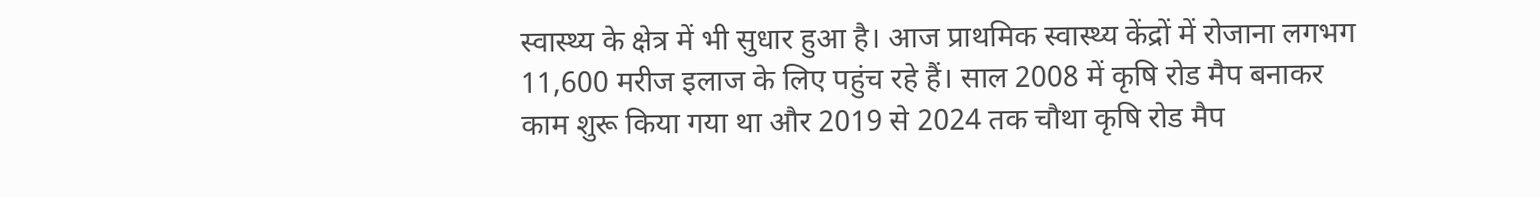स्वास्थ्य के क्षेत्र में भी सुधार हुआ है। आज प्राथमिक स्वास्थ्य केंद्रों में रोजाना लगभग 11,600 मरीज इलाज के लिए पहुंच रहे हैं। साल 2008 में कृषि रोड मैप बनाकर काम शुरू किया गया था और 2019 से 2024 तक चौथा कृषि रोड मैप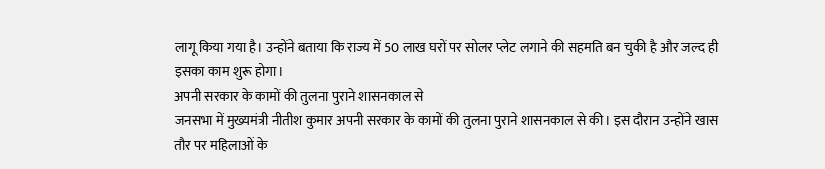लागू किया गया है। उन्होंने बताया कि राज्य में 50 लाख घरों पर सोलर प्लेट लगाने की सहमति बन चुकी है और जल्द ही इसका काम शुरू होगा।
अपनी सरकार के कामों की तुलना पुराने शासनकाल से
जनसभा में मुख्यमंत्री नीतीश कुमार अपनी सरकार के कामों की तुलना पुराने शासनकाल से की। इस दौरान उन्होंने खास तौर पर महिलाओं के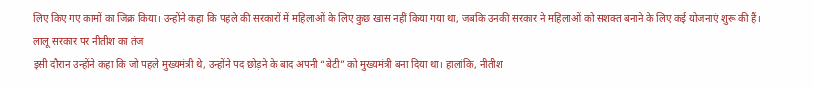लिए किए गए कामों का जिक्र किया। उन्होंने कहा कि पहले की सरकारों में महिलाओं के लिए कुछ खास नहीं किया गया था, जबकि उनकी सरकार ने महिलाओं को सशक्त बनाने के लिए कई योजनाएं शुरू की हैं।
लालू सरकार पर नीतीश का तंज
इसी दौरान उन्होंने कहा कि जो पहले मुख्यमंत्री थे, उन्होंने पद छोड़ने के बाद अपनी “बेटी” को मुख्यमंत्री बना दिया था। हालांकि, नीतीश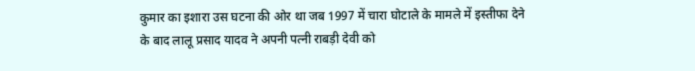कुमार का इशारा उस घटना की ओर था जब 1997 में चारा घोटाले के मामले में इस्तीफा देने के बाद लालू प्रसाद यादव ने अपनी पत्नी राबड़ी देवी को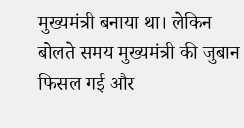मुख्यमंत्री बनाया था। लेकिन बोलते समय मुख्यमंत्री की जुबान फिसल गई और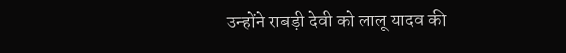उन्होंने राबड़ी देवी को लालू यादव की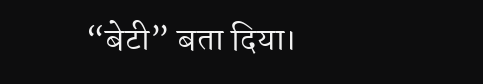“बेटी” बता दिया।